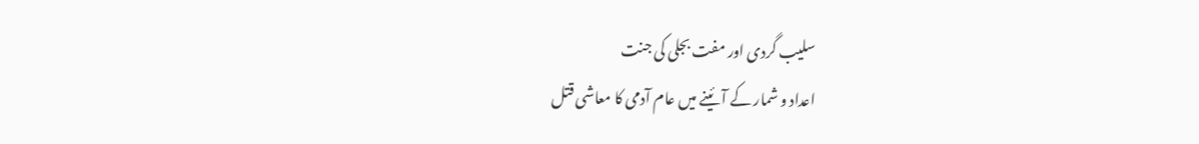سلیب گردی اور مفت بجلی کی جنت
اعداد و شمار کے آئینے میں عام آدمی کا معاشی قتل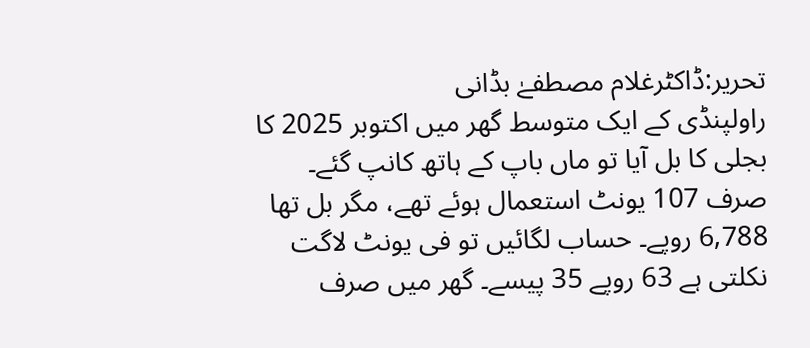تحریر:ڈاکٹرغلام مصطفےٰ بڈانی
راولپنڈی کے ایک متوسط گھر میں اکتوبر 2025 کا بجلی کا بل آیا تو ماں باپ کے ہاتھ کانپ گئے۔ صرف 107 یونٹ استعمال ہوئے تھے، مگر بل تھا 6,788 روپے۔ حساب لگائیں تو فی یونٹ لاگت نکلتی ہے 63 روپے 35 پیسے۔ گھر میں صرف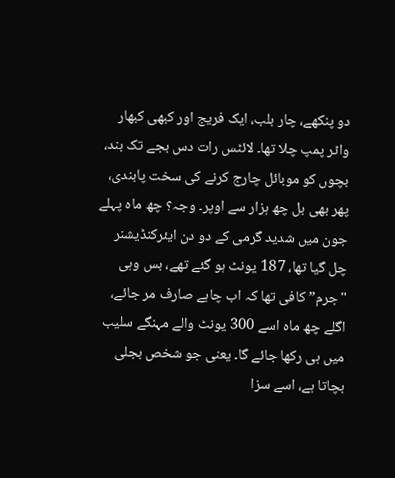دو پنکھے، چار بلب، ایک فریج اور کبھی کبھار واٹر پمپ چلا تھا۔ لائٹس رات دس بجے تک بند، بچوں کو موبائل چارج کرنے کی سخت پابندی، پھر بھی بل چھ ہزار سے اوپر۔ وجہ؟ چھ ماہ پہلے جون میں شدید گرمی کے دو دن ایئرکنڈیشنر چل گیا تھا، 187 یونٹ ہو گئے تھے، بس وہی "جرم” کافی تھا کہ اب چاہے صارف مر جائے، اگلے چھ ماہ اسے 300 یونٹ والے مہنگے سلیب میں ہی رکھا جائے گا۔ یعنی جو شخص بجلی بچاتا ہے، اسے سزا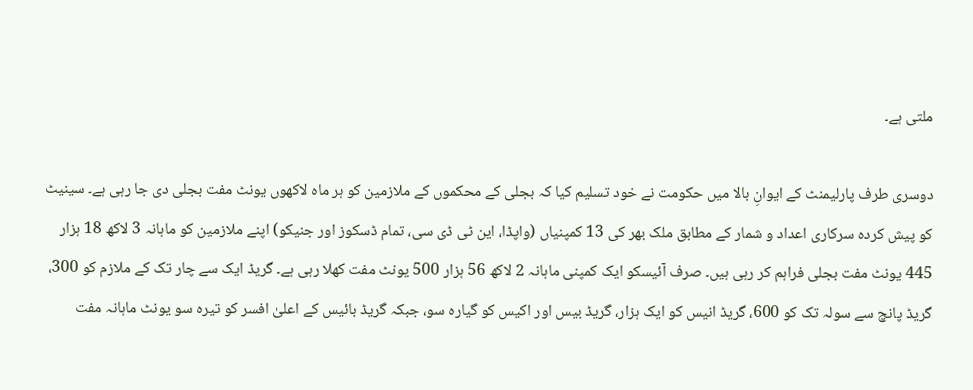ملتی ہے۔

دوسری طرف پارلیمنٹ کے ایوانِ بالا میں حکومت نے خود تسلیم کیا کہ بجلی کے محکموں کے ملازمین کو ہر ماہ لاکھوں یونٹ مفت بجلی دی جا رہی ہے۔ سینیٹ کو پیش کردہ سرکاری اعداد و شمار کے مطابق ملک بھر کی 13 کمپنیاں (واپڈا، این ٹی ڈی سی، تمام ڈسکوز اور جنیکو) اپنے ملازمین کو ماہانہ 3 لاکھ 18 ہزار 445 یونٹ مفت بجلی فراہم کر رہی ہیں۔ صرف آئیسکو ایک کمپنی ماہانہ 2 لاکھ 56 ہزار 500 یونٹ مفت کھلا رہی ہے۔ گریڈ ایک سے چار تک کے ملازم کو 300، گریڈ پانچ سے سولہ تک کو 600، گریڈ انیس کو ایک ہزار، گریڈ بیس اور اکیس کو گیارہ سو، جبکہ گریڈ بائیس کے اعلیٰ افسر کو تیرہ سو یونٹ ماہانہ مفت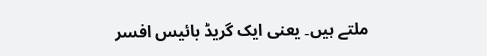ملتے ہیں۔ یعنی ایک گریڈ بائیس افسر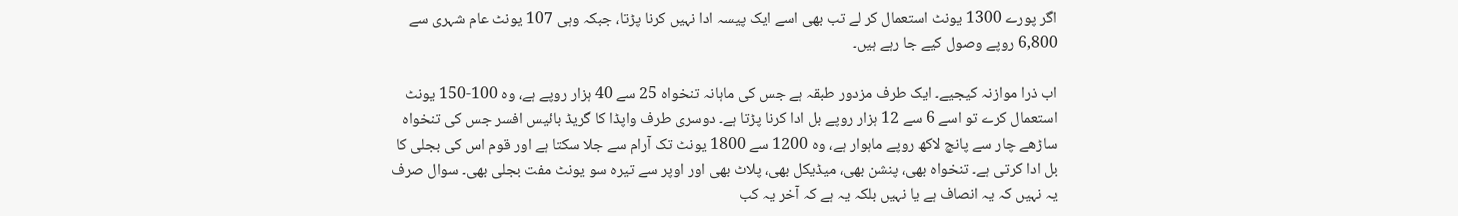اگر پورے 1300 یونٹ استعمال کر لے تب بھی اسے ایک پیسہ ادا نہیں کرنا پڑتا، جبکہ وہی 107 یونٹ عام شہری سے 6,800 روپے وصول کیے جا رہے ہیں۔

اب ذرا موازنہ کیجیے۔ ایک طرف مزدور طبقہ ہے جس کی ماہانہ تنخواہ 25 سے 40 ہزار روپے ہے، وہ 100-150 یونٹ استعمال کرے تو اسے 6 سے 12 ہزار روپے بل ادا کرنا پڑتا ہے۔ دوسری طرف واپڈا کا گریڈ بائیس افسر جس کی تنخواہ ساڑھے چار سے پانچ لاکھ روپے ماہوار ہے، وہ 1200 سے 1800 یونٹ تک آرام سے جلا سکتا ہے اور قوم اس کی بجلی کا بل ادا کرتی ہے۔ تنخواہ بھی، پنشن بھی، میڈیکل بھی، پلاٹ بھی اور اوپر سے تیرہ سو یونٹ مفت بجلی بھی۔ سوال صرف یہ نہیں کہ یہ انصاف ہے یا نہیں بلکہ یہ ہے کہ آخر یہ کب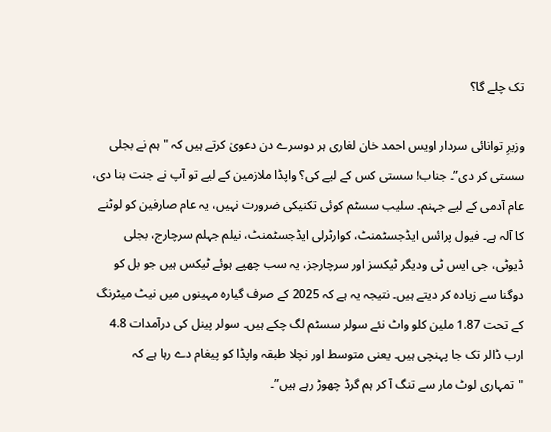تک چلے گا؟

وزیرِ توانائی سردار اویس احمد خان لغاری ہر دوسرے دن دعویٰ کرتے ہیں کہ "ہم نے بجلی سستی کر دی”۔ جناب! سستی کس کے لیے کی؟ واپڈا ملازمین کے لیے تو آپ نے جنت بنا دی، عام آدمی کے لیے جہنم۔ سلیب سسٹم کوئی تکنیکی ضرورت نہیں، یہ عام صارفین کو لوٹنے کا آلہ ہے۔ فیول پرائس ایڈجسٹمنٹ، کوارٹرلی ایڈجسٹمنٹ، نیلم جہلم سرچارج، بجلی ڈیوٹی، جی ایس ٹی ودیگر ٹیکسز اور سرچارجز، یہ سب چھپے ہوئے ٹیکس ہیں جو بل کو دوگنا سے زیادہ کر دیتے ہیں۔ نتیجہ یہ ہے کہ 2025 کے صرف گیارہ مہینوں میں نیٹ میٹرنگ کے تحت 1.87 ملین کلو واٹ نئے سولر سسٹم لگ چکے ہیں۔ سولر پینل کی درآمدات 4.8 ارب ڈالر تک جا پہنچی ہیں۔ یعنی متوسط اور نچلا طبقہ واپڈا کو پیغام دے رہا ہے کہ "تمہاری لوٹ مار سے تنگ آ کر ہم گرڈ چھوڑ رہے ہیں”۔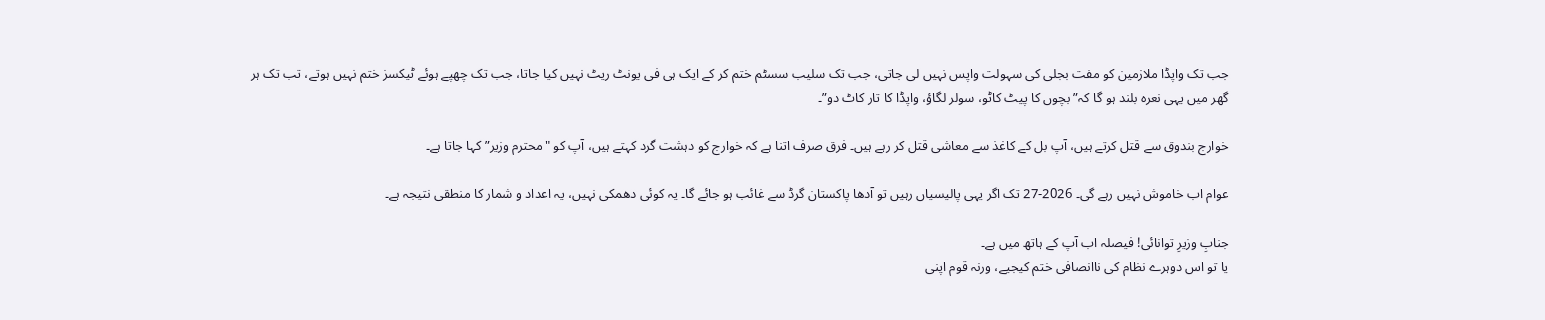جب تک واپڈا ملازمین کو مفت بجلی کی سہولت واپس نہیں لی جاتی، جب تک سلیب سسٹم ختم کر کے ایک ہی فی یونٹ ریٹ نہیں کیا جاتا، جب تک چھپے ہوئے ٹیکسز ختم نہیں ہوتے، تب تک ہر گھر میں یہی نعرہ بلند ہو گا کہ”بچوں کا پیٹ کاٹو، سولر لگاؤ، واپڈا کا تار کاٹ دو”۔

خوارج بندوق سے قتل کرتے ہیں، آپ بل کے کاغذ سے معاشی قتل کر رہے ہیں۔ فرق صرف اتنا ہے کہ خوارج کو دہشت گرد کہتے ہیں، آپ کو "محترم وزیر” کہا جاتا ہے۔

عوام اب خاموش نہیں رہے گی۔ 2026-27 تک اگر یہی پالیسیاں رہیں تو آدھا پاکستان گرڈ سے غائب ہو جائے گا۔ یہ کوئی دھمکی نہیں، یہ اعداد و شمار کا منطقی نتیجہ ہے۔

جنابِ وزیرِ توانائی! فیصلہ اب آپ کے ہاتھ میں ہے۔
یا تو اس دوہرے نظام کی ناانصافی ختم کیجیے، ورنہ قوم اپنی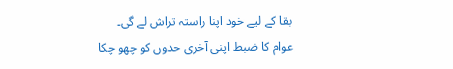بقا کے لیے خود اپنا راستہ تراش لے گی۔
عوام کا ضبط اپنی آخری حدوں کو چھو چکا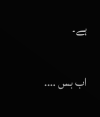ہے۔

اب بس ….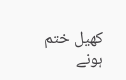کھیل ختم ہونے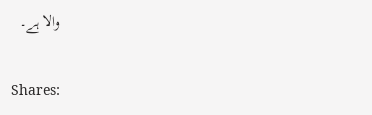والا ہے۔

Shares: